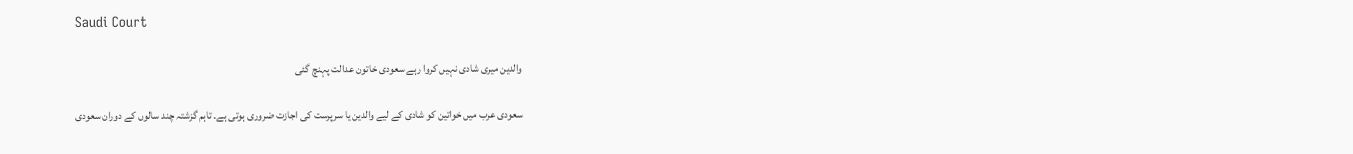Saudi Court

والدین میری شادی نہیں کروا رہے سعودی خاتون عدالت پہنچ گئی

سعودی عرب میں خواتین کو شادی کے لیے والدین یا سرپرست کی اجازت ضروری ہوتی ہے۔ تاہم گزشتہ چند سالوں کے دوران سعودی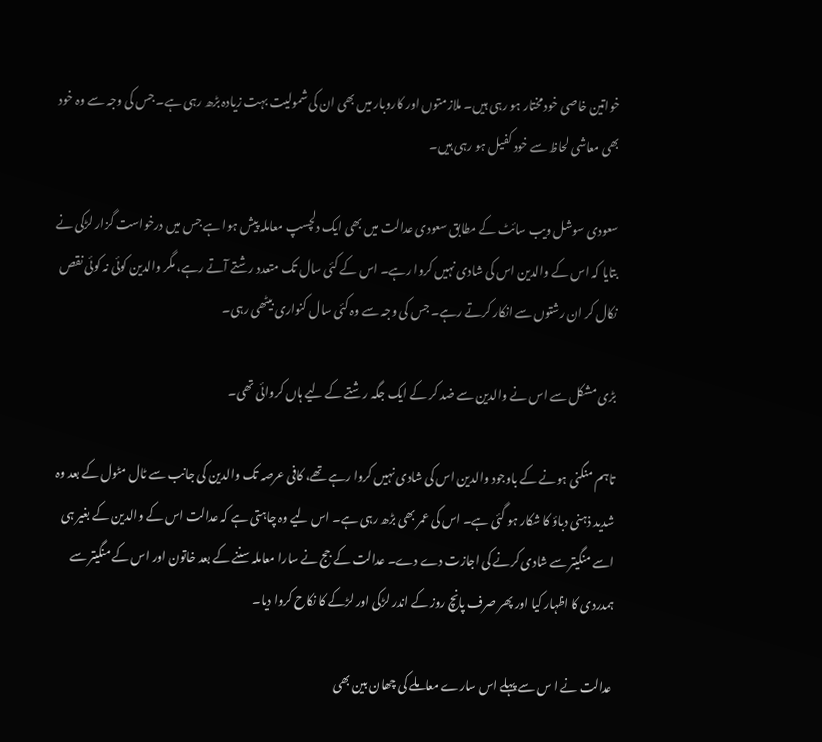خواتین خاصی خود مختار ہو رہی ہیں۔ ملازمتوں اور کاروبار میں بھی ان کی شمولیت بہت زیادہ بڑھ رہی ہے۔ جس کی وجہ سے وہ خود بھی معاشی لحاظ سے خود کفیل ہو رہی ہیں۔

سعودی سوشل ویب سائٹ کے مطابق سعودی عدالت میں بھی ایک دلچسپ معاملہ پیش ہوا ہے جس میں درخواست گزار لڑکی نے بتایا کہ اس کے والدین اس کی شادی نہیں کروا رہے۔ اس کے کئی سال تک متعدد رشتے آتے رہے، مگر والدین کوئی نہ کوئی نقص نکال کر ان رشتوں سے انکار کرتے رہے۔ جس کی وجہ سے وہ کئی سال کنواری بیٹھی رہی۔

بڑی مشکل سے اس نے والدین سے ضد کر کے ایک جگہ رشتے کے لیے ہاں کروائی تھی۔

تاہم منگنی ہونے کے باوجود والدین اس کی شادی نہیں کروا رہے تھے، کافی عرصہ تک والدین کی جانب سے ٹال مٹول کے بعد وہ شدید ذہنی دباؤ کا شکار ہو گئی ہے۔ اس کی عمر بھی بڑھ رہی ہے۔ اس لیے وہ چاہتی ہے کہ عدالت اس کے والدین کے بغیر ہی اسے منگیتر سے شادی کرنے کی اجازت دے دے۔ عدالت کے جج نے سارا معاملہ سننے کے بعد خاتون اور اس کے منگیتر سے ہمدردی کا اظہار کیا اور پھر صرف پانچ روز کے اندر لڑکی اور لڑکے کا نکاح کروا دیا۔

عدالت نے ا س سے پہلے اس سارے معاملے کی چھان بین بھی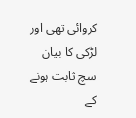کروائی تھی اور لڑکی کا بیان سچ ثابت ہونے کے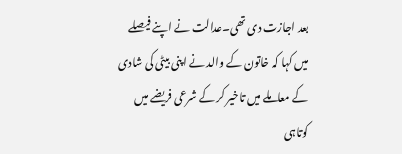بعد اجازت دی تھی۔عدالت نے اپنے فیصلے میں کہا کہ خاتون کے والد نے اپنی بیٹی کی شادی کے معاملے میں تاخیر کر کے شرعی فریضے میں کوتاہی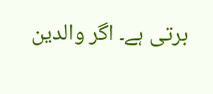برتی ہے۔ اگر والدین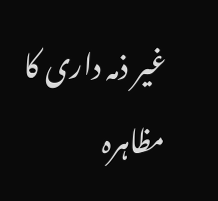غیر ذمہ داری کا مظاہرہ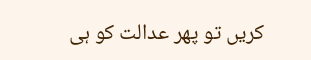کریں تو پھر عدالت کو ہی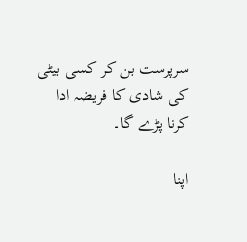سرپرست بن کر کسی بیٹی کی شادی کا فریضہ ادا کرنا پڑے گا۔

اپنا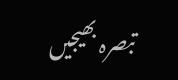تبصرہ بھیجیں